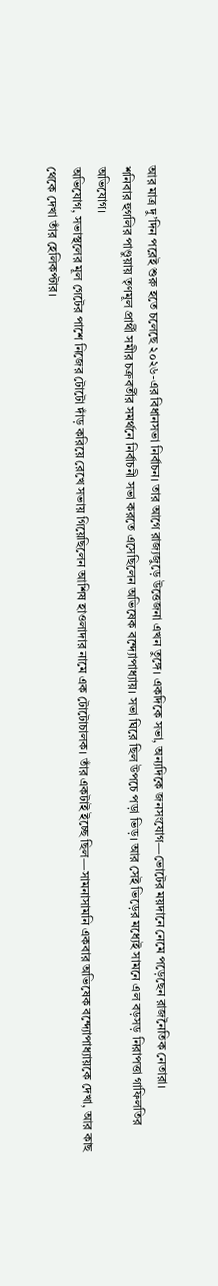আর মাত্র দু’দিন পরেই শুরু হতে চলেছে ২০২৬-এর বিধানসভা নির্বাচন। তার আগে রাজ্যজুড়ে উত্তেজনা এখন তুঙ্গে। একদিকে সভা, অন্যদিকে জনসংযোগ—ভোটের ময়দানে নেমে পড়েছেন রাজনৈতিক নেতারা।
শনিবার হুগলির পাণ্ডুয়ায় তৃণমূল প্রার্থী সমীর চক্রবর্তীর সমর্থনে নির্বাচনী সভা করতে এসেছিলেন অভিষেক বন্দ্যোপাধ্যায়। সভা ঘিরে ছিল উপচে পড়া ভিড়। আর সেই ভিড়ের মধ্যেই সামনে এল বড়সড় নিরাপত্তা গাফিলতির অভিযোগ।
অভিযোগ, সভাস্থলের মূল গেটের পাশে নিজের টোটো দাঁড় করিয়ে রেখে সভায় গিয়েছিলেন আশিষ হাওলাদার নামে এক টোটোচালক। তাঁর একটাই ইচ্ছে ছিল—সামনাসামনি একবার অভিষেক বন্দ্যোপাধ্যায়কে দেখা, আর কাছ থেকে দেখা তাঁর হেলিকপ্টার।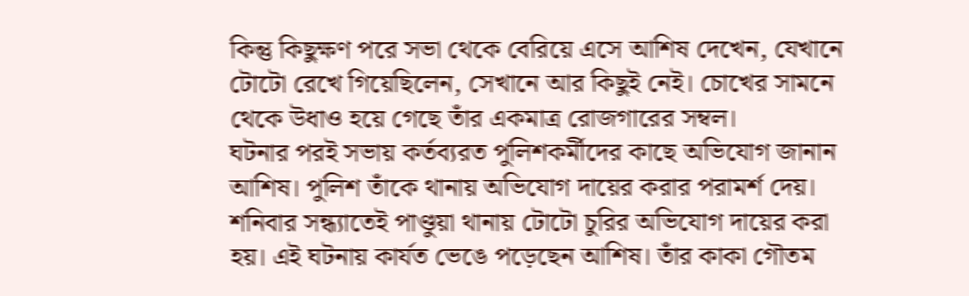কিন্তু কিছুক্ষণ পরে সভা থেকে বেরিয়ে এসে আশিষ দেখেন, যেখানে টোটো রেখে গিয়েছিলেন, সেখানে আর কিছুই নেই। চোখের সামনে থেকে উধাও হয়ে গেছে তাঁর একমাত্র রোজগারের সম্বল।
ঘটনার পরই সভায় কর্তব্যরত পুলিশকর্মীদের কাছে অভিযোগ জানান আশিষ। পুলিশ তাঁকে থানায় অভিযোগ দায়ের করার পরামর্শ দেয়। শনিবার সন্ধ্যাতেই পাণ্ডুয়া থানায় টোটো চুরির অভিযোগ দায়ের করা হয়। এই ঘটনায় কার্যত ভেঙে পড়েছেন আশিষ। তাঁর কাকা গৌতম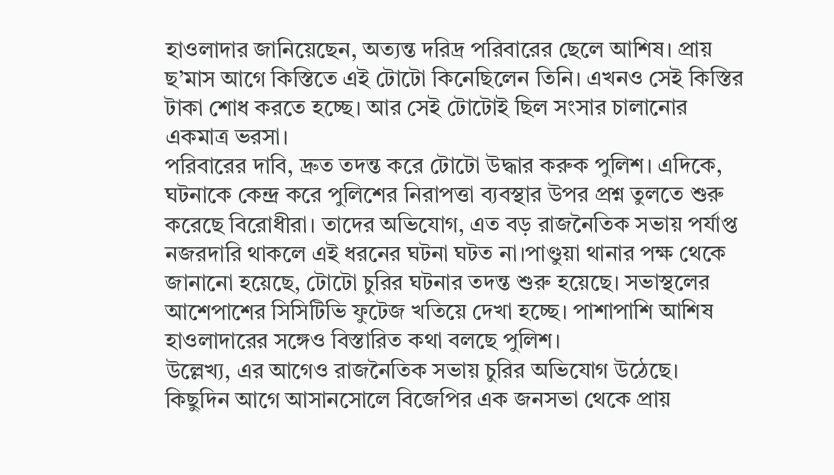হাওলাদার জানিয়েছেন, অত্যন্ত দরিদ্র পরিবারের ছেলে আশিষ। প্রায় ছ’মাস আগে কিস্তিতে এই টোটো কিনেছিলেন তিনি। এখনও সেই কিস্তির টাকা শোধ করতে হচ্ছে। আর সেই টোটোই ছিল সংসার চালানোর একমাত্র ভরসা।
পরিবারের দাবি, দ্রুত তদন্ত করে টোটো উদ্ধার করুক পুলিশ। এদিকে, ঘটনাকে কেন্দ্র করে পুলিশের নিরাপত্তা ব্যবস্থার উপর প্রশ্ন তুলতে শুরু করেছে বিরোধীরা। তাদের অভিযোগ, এত বড় রাজনৈতিক সভায় পর্যাপ্ত নজরদারি থাকলে এই ধরনের ঘটনা ঘটত না।পাণ্ডুয়া থানার পক্ষ থেকে জানানো হয়েছে, টোটো চুরির ঘটনার তদন্ত শুরু হয়েছে। সভাস্থলের আশেপাশের সিসিটিভি ফুটেজ খতিয়ে দেখা হচ্ছে। পাশাপাশি আশিষ হাওলাদারের সঙ্গেও বিস্তারিত কথা বলছে পুলিশ।
উল্লেখ্য, এর আগেও রাজনৈতিক সভায় চুরির অভিযোগ উঠেছে। কিছুদিন আগে আসানসোলে বিজেপির এক জনসভা থেকে প্রায়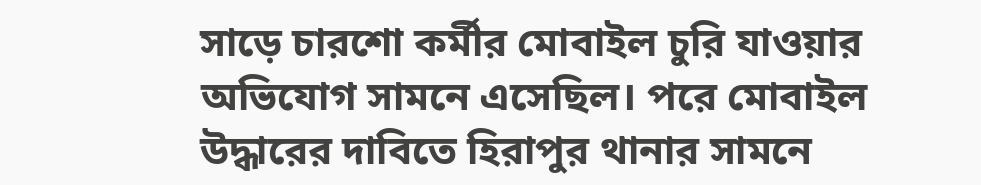সাড়ে চারশো কর্মীর মোবাইল চুরি যাওয়ার অভিযোগ সামনে এসেছিল। পরে মোবাইল উদ্ধারের দাবিতে হিরাপুর থানার সামনে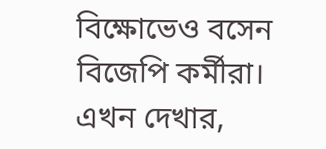বিক্ষোভেও বসেন বিজেপি কর্মীরা।
এখন দেখার,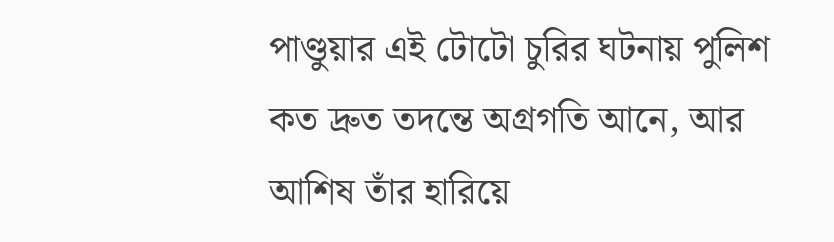পাণ্ডুয়ার এই টোটো চুরির ঘটনায় পুলিশ কত দ্রুত তদন্তে অগ্রগতি আনে, আর আশিষ তাঁর হারিয়ে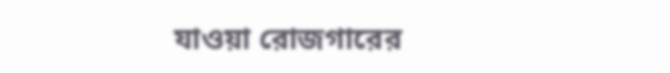যাওয়া রোজগারের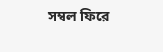সম্বল ফিরে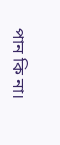পান কি না।